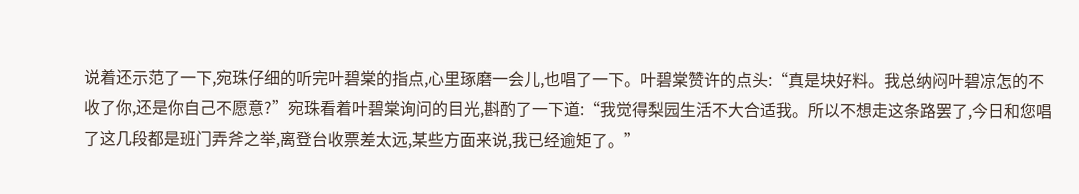说着还示范了一下,宛珠仔细的听完叶碧棠的指点,心里琢磨一会儿,也唱了一下。叶碧棠赞许的点头:“真是块好料。我总纳闷叶碧凉怎的不收了你,还是你自己不愿意?”宛珠看着叶碧棠询问的目光,斟酌了一下道:“我觉得梨园生活不大合适我。所以不想走这条路罢了,今日和您唱了这几段都是班门弄斧之举,离登台收票差太远,某些方面来说,我已经逾矩了。”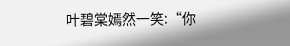叶碧棠嫣然一笑:“你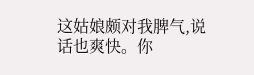这姑娘颇对我脾气,说话也爽快。你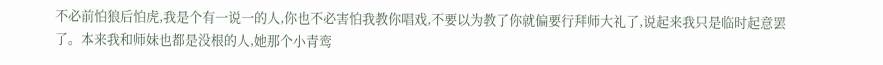不必前怕狼后怕虎,我是个有一说一的人,你也不必害怕我教你唱戏,不要以为教了你就偏要行拜师大礼了,说起来我只是临时起意罢了。本来我和师妹也都是没根的人,她那个小青鸾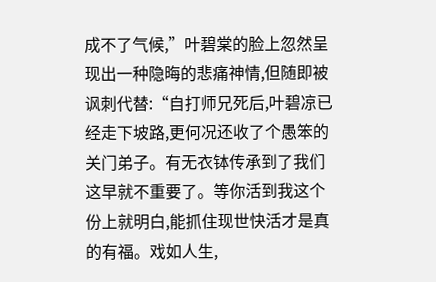成不了气候,”叶碧棠的脸上忽然呈现出一种隐晦的悲痛神情,但随即被讽刺代替:“自打师兄死后,叶碧凉已经走下坡路,更何况还收了个愚笨的关门弟子。有无衣钵传承到了我们这早就不重要了。等你活到我这个份上就明白,能抓住现世快活才是真的有福。戏如人生,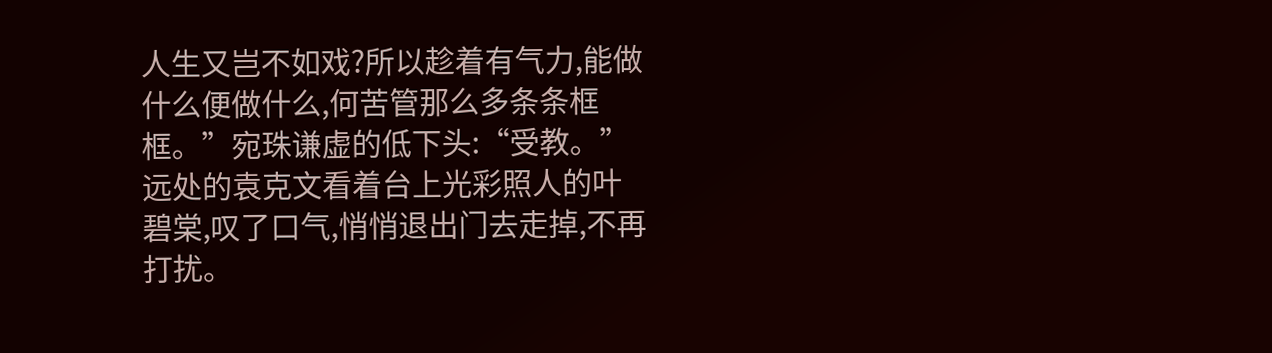人生又岂不如戏?所以趁着有气力,能做什么便做什么,何苦管那么多条条框框。”宛珠谦虚的低下头:“受教。”
远处的袁克文看着台上光彩照人的叶碧棠,叹了口气,悄悄退出门去走掉,不再打扰。